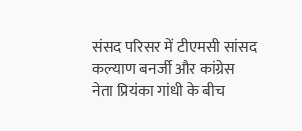संसद परिसर में टीएमसी सांसद कल्याण बनर्जी और कांग्रेस नेता प्रियंका गांधी के बीच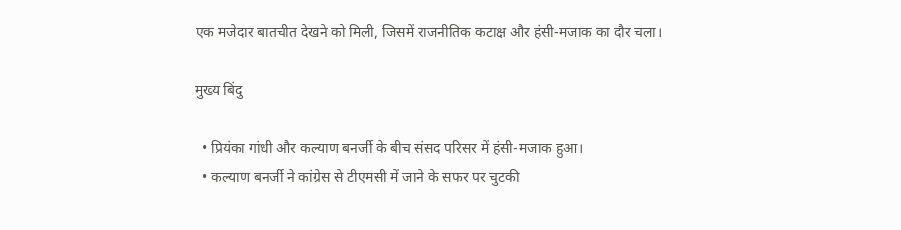एक मजेदार बातचीत देखने को मिली, जिसमें राजनीतिक कटाक्ष और हंसी-मजाक का दौर चला।

मुख्य बिंदु

  • प्रियंका गांधी और कल्याण बनर्जी के बीच संसद परिसर में हंसी-मजाक हुआ।
  • कल्याण बनर्जी ने कांग्रेस से टीएमसी में जाने के सफर पर चुटकी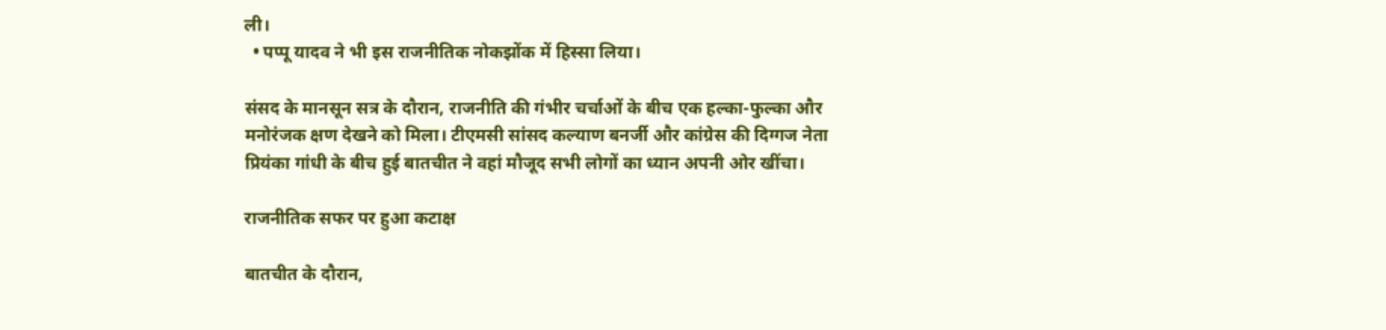ली।
  • पप्पू यादव ने भी इस राजनीतिक नोकझोंक में हिस्सा लिया।

संसद के मानसून सत्र के दौरान, राजनीति की गंभीर चर्चाओं के बीच एक हल्का-फुल्का और मनोरंजक क्षण देखने को मिला। टीएमसी सांसद कल्याण बनर्जी और कांग्रेस की दिग्गज नेता प्रियंका गांधी के बीच हुई बातचीत ने वहां मौजूद सभी लोगों का ध्यान अपनी ओर खींचा।

राजनीतिक सफर पर हुआ कटाक्ष

बातचीत के दौरान,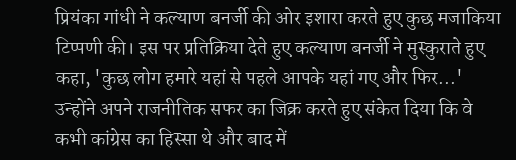प्रियंका गांधी ने कल्याण बनर्जी की ओर इशारा करते हुए कुछ मजाकिया टिप्पणी की। इस पर प्रतिक्रिया देते हुए कल्याण बनर्जी ने मुस्कुराते हुए कहा, 'कुछ लोग हमारे यहां से पहले आपके यहां गए और फिर...' उन्होंने अपने राजनीतिक सफर का जिक्र करते हुए संकेत दिया कि वे कभी कांग्रेस का हिस्सा थे और बाद में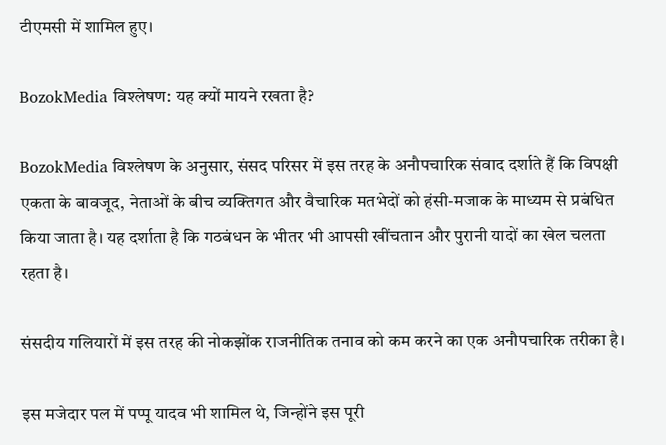टीएमसी में शामिल हुए।

BozokMedia विश्लेषण: यह क्यों मायने रखता है?

BozokMedia विश्लेषण के अनुसार, संसद परिसर में इस तरह के अनौपचारिक संवाद दर्शाते हैं कि विपक्षी एकता के बावजूद, नेताओं के बीच व्यक्तिगत और वैचारिक मतभेदों को हंसी-मजाक के माध्यम से प्रबंधित किया जाता है। यह दर्शाता है कि गठबंधन के भीतर भी आपसी खींचतान और पुरानी यादों का खेल चलता रहता है।

संसदीय गलियारों में इस तरह की नोकझोंक राजनीतिक तनाव को कम करने का एक अनौपचारिक तरीका है।

इस मजेदार पल में पप्पू यादव भी शामिल थे, जिन्होंने इस पूरी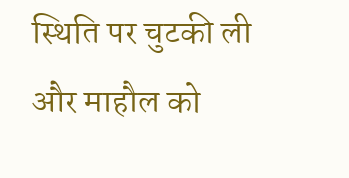स्थिति पर चुटकी ली और माहौल को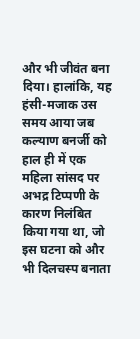और भी जीवंत बना दिया। हालांकि, यह हंसी-मजाक उस समय आया जब कल्याण बनर्जी को हाल ही में एक महिला सांसद पर अभद्र टिप्पणी के कारण निलंबित किया गया था, जो इस घटना को और भी दिलचस्प बनाता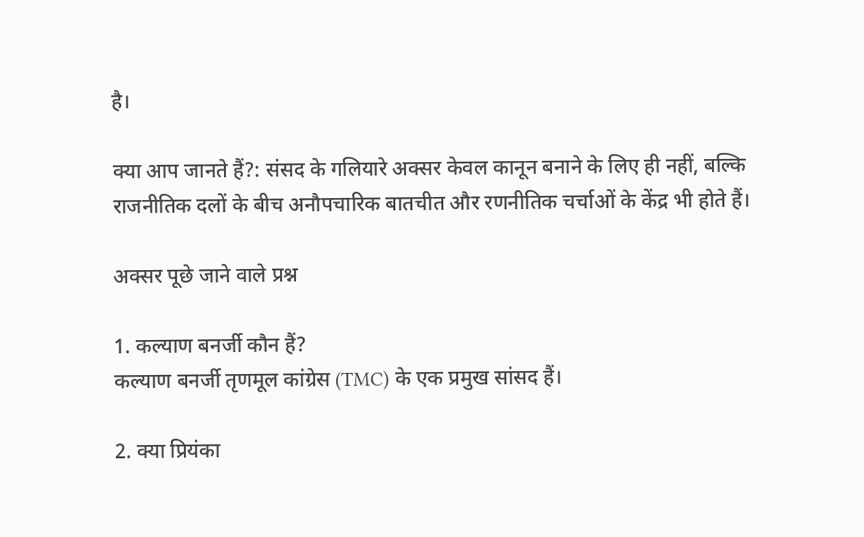है।

क्या आप जानते हैं?: संसद के गलियारे अक्सर केवल कानून बनाने के लिए ही नहीं, बल्कि राजनीतिक दलों के बीच अनौपचारिक बातचीत और रणनीतिक चर्चाओं के केंद्र भी होते हैं।

अक्सर पूछे जाने वाले प्रश्न

1. कल्याण बनर्जी कौन हैं?
कल्याण बनर्जी तृणमूल कांग्रेस (TMC) के एक प्रमुख सांसद हैं।

2. क्या प्रियंका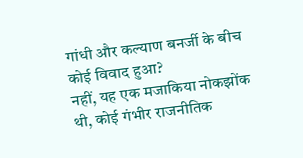गांधी और कल्याण बनर्जी के बीच कोई विवाद हुआ?
नहीं, यह एक मजाकिया नोकझोंक थी, कोई गंभीर राजनीतिक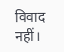विवाद नहीं।